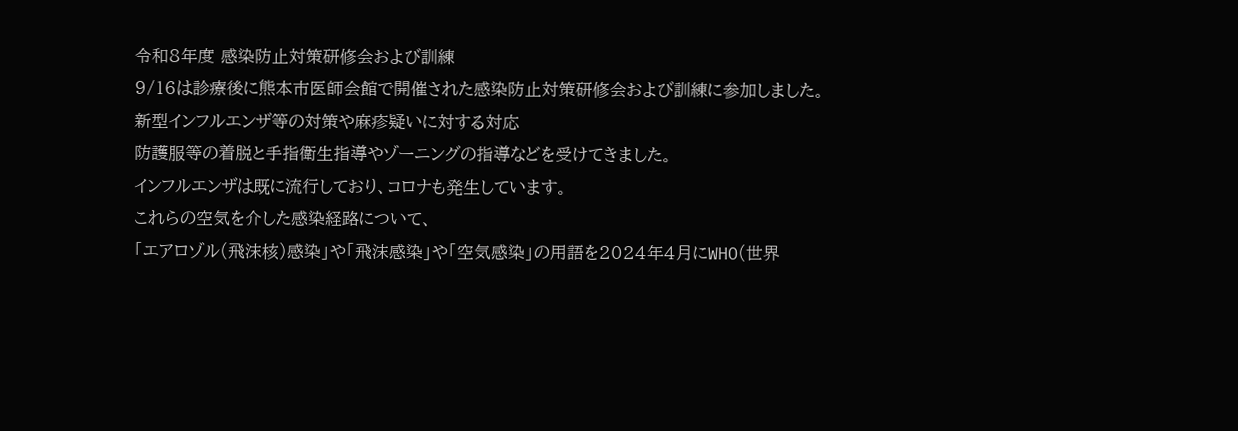令和8年度 感染防止対策研修会および訓練
9/16は診療後に熊本市医師会館で開催された感染防止対策研修会および訓練に参加しました。
新型インフルエンザ等の対策や麻疹疑いに対する対応
防護服等の着脱と手指衛生指導やゾーニングの指導などを受けてきました。
インフルエンザは既に流行しており、コロナも発生しています。
これらの空気を介した感染経路について、
「エアロゾル(飛沫核)感染」や「飛沫感染」や「空気感染」の用語を2024年4月にWHO(世界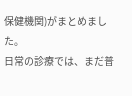保健機関)がまとめました。
日常の診療では、まだ普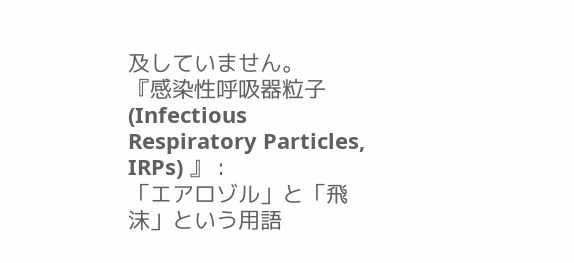及していません。
『感染性呼吸器粒子 (Infectious Respiratory Particles, IRPs) 』 :
「エアロゾル」と「飛沫」という用語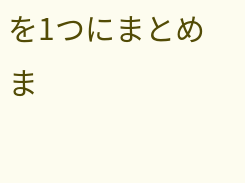を1つにまとめま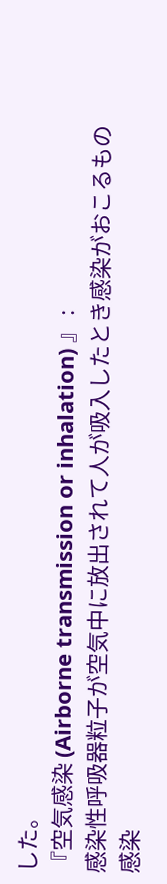した。
『空気感染 (Airborne transmission or inhalation) 』 :
感染性呼吸器粒子が空気中に放出されて人が吸入したとき感染がおこるもの
感染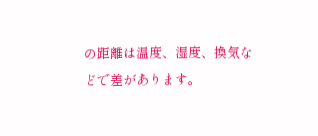の距離は温度、湿度、換気などで差があります。